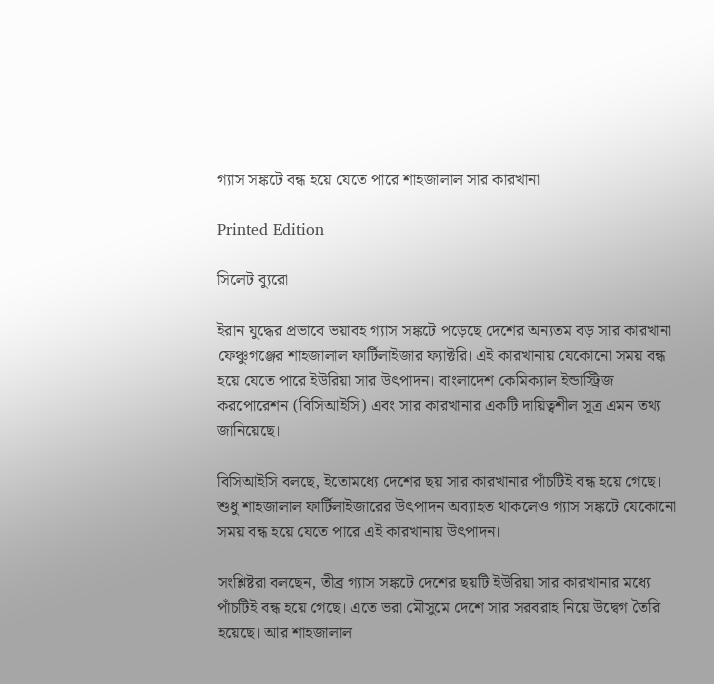গ্যাস সঙ্কটে বন্ধ হয়ে যেতে পারে শাহজালাল সার কারখানা

Printed Edition

সিলেট ব্যুরো

ইরান যুদ্ধের প্রভাবে ভয়াবহ গ্যাস সঙ্কটে পড়েছে দেশের অন্যতম বড় সার কারখানা ফেঞ্চুগঞ্জের শাহজালাল ফার্টিলাইজার ফ্যাক্টরি। এই কারখানায় যেকোনো সময় বন্ধ হয়ে যেতে পারে ইউরিয়া সার উৎপাদন। বাংলাদেশ কেমিক্যাল ইন্ডাস্ট্রিজ করপোরেশন (বিসিআইসি) এবং সার কারখানার একটি দায়িত্বশীল সূত্র এমন তথ্য জানিয়েছে।

বিসিআইসি বলছে, ইতোমধ্যে দেশের ছয় সার কারখানার পাঁচটিই বন্ধ হয়ে গেছে। শুধু শাহজালাল ফার্টিলাইজারের উৎপাদন অব্যাহত থাকলেও গ্যাস সঙ্কটে যেকোনো সময় বন্ধ হয়ে যেতে পারে এই কারখানায় উৎপাদন।

সংশ্লিষ্টরা বলছেন, তীব্র গ্যাস সঙ্কটে দেশের ছয়টি ইউরিয়া সার কারখানার মধ্যে পাঁচটিই বন্ধ হয়ে গেছে। এতে ভরা মৌসুমে দেশে সার সরবরাহ নিয়ে উদ্বেগ তৈরি হয়েছে। আর শাহজালাল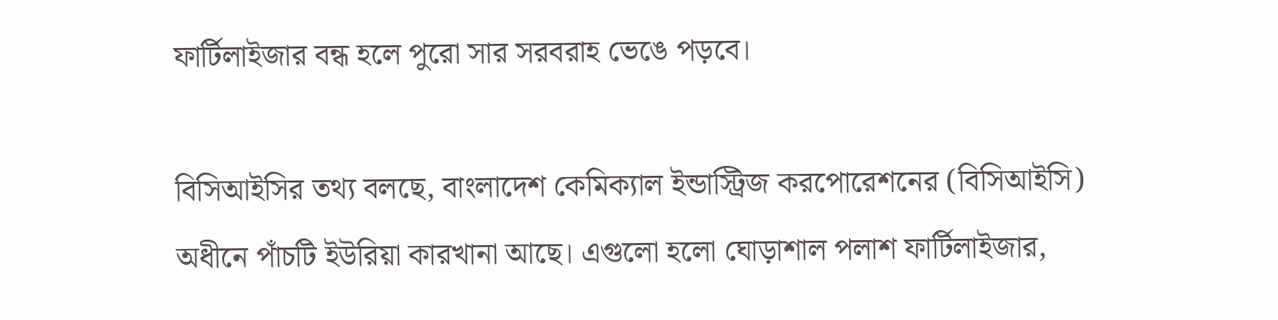ফার্টিলাইজার বন্ধ হলে পুরো সার সরবরাহ ভেঙে পড়বে।

বিসিআইসির তথ্য বলছে, বাংলাদেশ কেমিক্যাল ইন্ডাস্ট্রিজ করপোরেশনের (বিসিআইসি) অধীনে পাঁচটি ইউরিয়া কারখানা আছে। এগুলো হলো ঘোড়াশাল পলাশ ফার্টিলাইজার,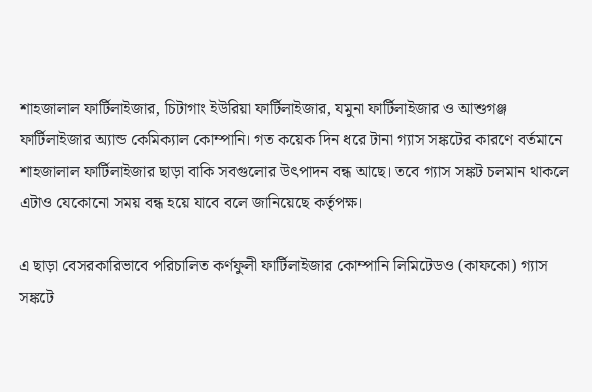শাহজালাল ফার্টিলাইজার, চিটাগাং ইউরিয়া ফার্টিলাইজার, যমুনা ফার্টিলাইজার ও আশুগঞ্জ ফার্টিলাইজার অ্যান্ড কেমিক্যাল কোম্পানি। গত কয়েক দিন ধরে টানা গ্যাস সঙ্কটের কারণে বর্তমানে শাহজালাল ফার্টিলাইজার ছাড়া বাকি সবগুলোর উৎপাদন বন্ধ আছে। তবে গ্যাস সঙ্কট চলমান থাকলে এটাও যেকোনো সময় বন্ধ হয়ে যাবে বলে জানিয়েছে কর্তৃপক্ষ।

এ ছাড়া বেসরকারিভাবে পরিচালিত কর্ণফুলী ফার্টিলাইজার কোম্পানি লিমিটেডও (কাফকো) গ্যাস সঙ্কটে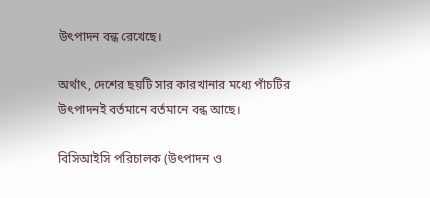উৎপাদন বন্ধ রেখেছে।

অর্থাৎ, দেশের ছয়টি সার কারখানার মধ্যে পাঁচটির উৎপাদনই বর্তমানে বর্তমানে বন্ধ আছে।

বিসিআইসি পরিচালক (উৎপাদন ও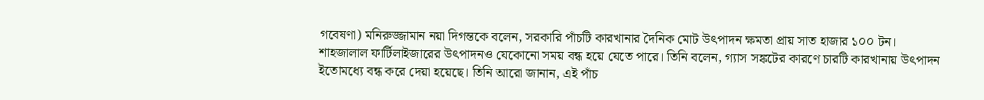গবেষণা) মনিরুজ্জামান নয়া দিগন্তকে বলেন, সরকারি পাঁচটি কারখানার দৈনিক মোট উৎপাদন ক্ষমতা প্রায় সাত হাজার ১০০ টন। শাহজালাল ফার্টিলাইজারের উৎপাদনও যেকোনো সময় বন্ধ হয়ে যেতে পারে। তিনি বলেন, গ্যাস সঙ্কটের কারণে চারটি কারখানায় উৎপাদন ইতোমধ্যে বন্ধ করে দেয়া হয়েছে। তিনি আরো জানান, এই পাঁচ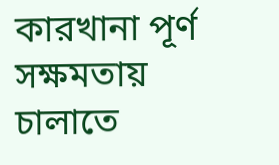কারখানা পূর্ণ সক্ষমতায় চালাতে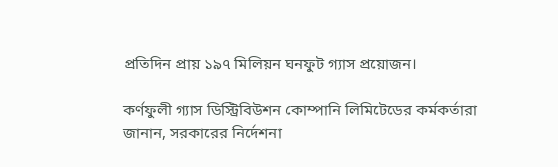প্রতিদিন প্রায় ১৯৭ মিলিয়ন ঘনফুট গ্যাস প্রয়োজন।

কর্ণফুলী গ্যাস ডিস্ট্রিবিউশন কোম্পানি লিমিটেডের কর্মকর্তারা জানান, সরকারের নির্দেশনা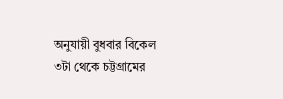অনুযায়ী বুধবার বিকেল ৩টা থেকে চট্টগ্রামের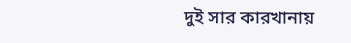দুই সার কারখানায়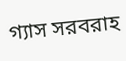গ্যাস সরবরাহ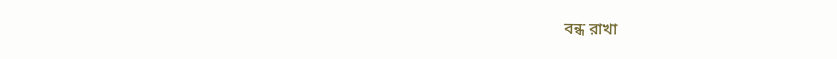বন্ধ রাখা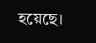হয়েছে।